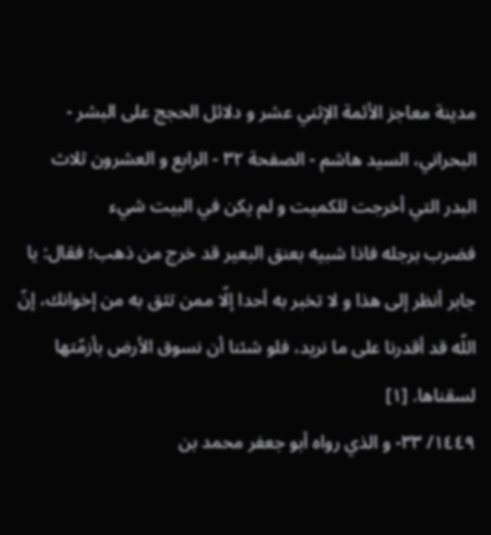مدينة معاجز الأئمة الإثني عشر و دلائل الحجج على البشر - البحراني، السيد هاشم - الصفحة ٣٢ - الرابع و العشرون ثلاث البدر التي أخرجت للكميت و لم يكن في البيت شيء
فضرب برجله فاذا شبيه بعنق البعير قد خرج من ذهب؛ فقال: يا جابر أنظر إلى هذا و لا تخبر به أحدا إلّا ممن تثق به من إخوانك، إنّ اللّه قد أقدرنا على ما نريد، فلو شئنا أن نسوق الأرض بأزمّتها لسقناها. [١]
١٤٤٩/ ٣٣- و الذي رواه أبو جعفر محمد بن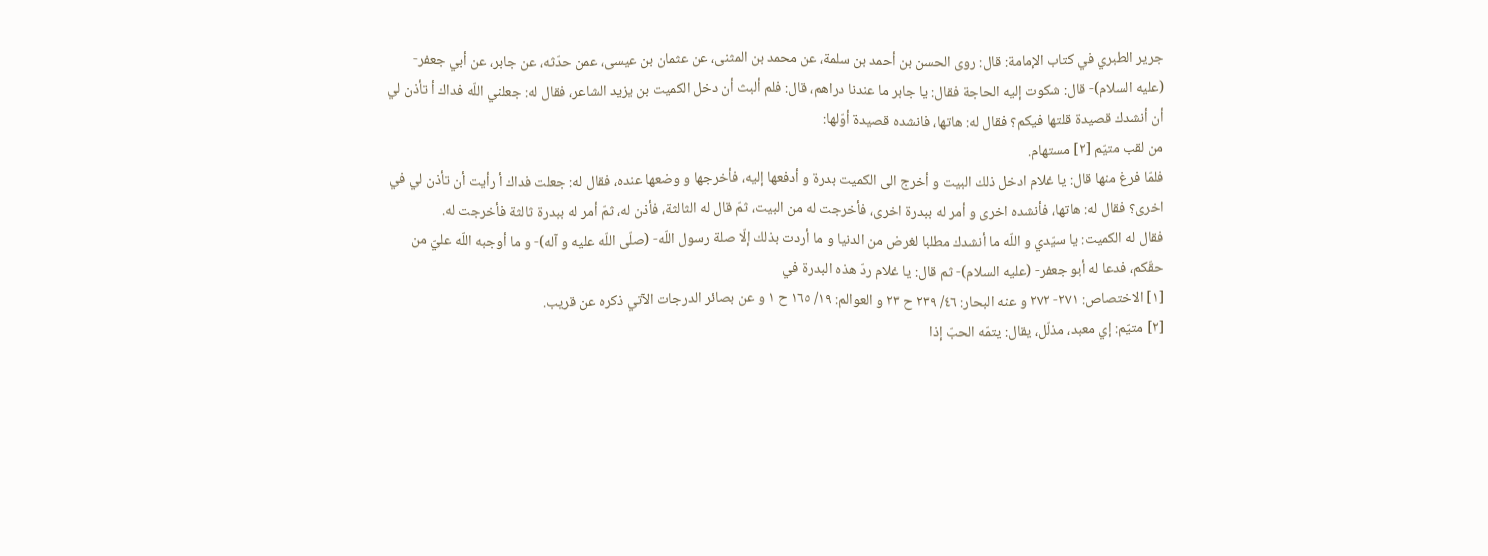جرير الطبري في كتاب الإمامة: قال: روى الحسن بن أحمد بن سلمة، عن محمد بن المثنى، عن عثمان بن عيسى، عمن حدّثه، عن جابر، عن أبي جعفر- (عليه السلام)- قال: شكوت إليه الحاجة فقال: يا جابر ما عندنا دراهم، قال: فلم ألبث أن دخل الكميت بن يزيد الشاعر، فقال له: جعلني اللّه فداك أ تأذن لي أن أنشدك قصيدة قلتها فيكم؟ فقال له: هاتها، فانشده قصيدة أوّلها:
من لقب متيّم [٢] مستهام.
فلمّا فرغ منها قال: يا غلام ادخل ذلك البيت و أخرج الى الكميت بدرة و أدفعها إليه، فأخرجها و وضعها عنده، فقال له: جعلت فداك أ رأيت أن تأذن لي في اخرى؟ فقال له: هاتها، فأنشده اخرى و أمر له ببدرة اخرى، فأخرجت له من البيت، ثمّ قال له الثالثة، فأذن له، ثمّ أمر له ببدرة ثالثة فأخرجت له.
فقال له الكميت: يا سيّدي و اللّه ما أنشدك مطلبا لغرض من الدنيا و ما أردت بذلك إلّا صلة رسول اللّه- (صلّى اللّه عليه و آله)- و ما أوجبه اللّه عليّ من حقّكم، فدعا له أبو جعفر- (عليه السلام)- ثم قال: يا غلام ردّ هذه البدرة في
[١] الاختصاص: ٢٧١- ٢٧٢ و عنه البحار: ٤٦/ ٢٣٩ ح ٢٣ و العوالم: ١٩/ ١٦٥ ح ١ و عن بصائر الدرجات الآتي ذكره عن قريب.
[٢] متيّم: إي معبد، مذلّل، يقال: يتمّه الحبّ إذا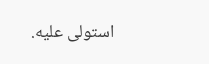استولى عليه.